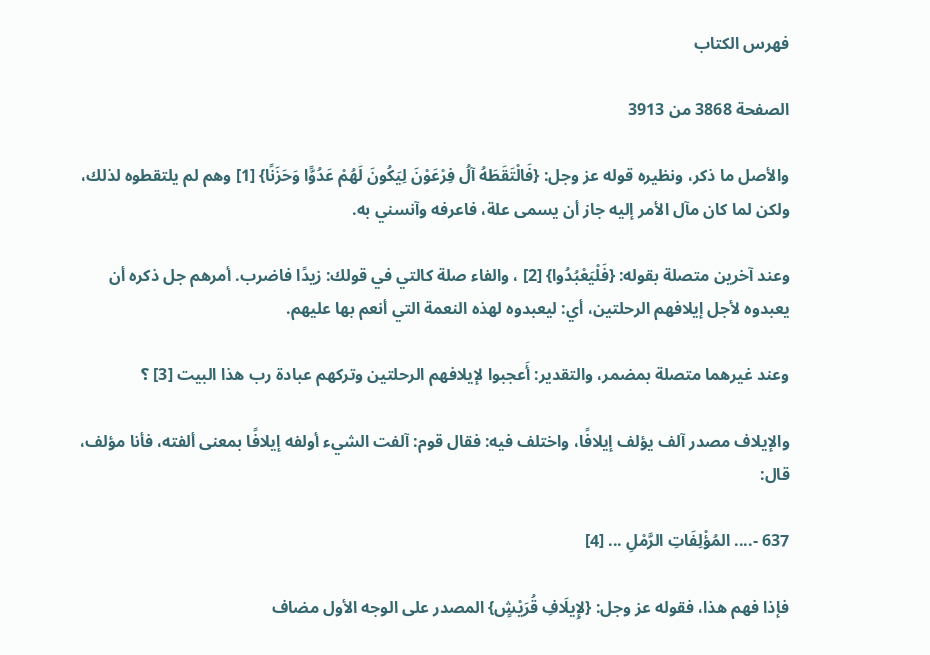فهرس الكتاب

الصفحة 3868 من 3913

والأصل ما ذكر، ونظيره قوله عز وجل: {فَالْتَقَطَهُ آلُ فِرْعَوْنَ لِيَكُونَ لَهُمْ عَدُوًّا وَحَزَنًا} [1] وهم لم يلتقطوه لذلك، ولكن لما كان مآل الأمر إليه جاز أن يسمى علة، فاعرفه وآنسني به.

وعند آخرين متصلة بقوله: {فَلْيَعْبُدُوا} [2] ، والفاء صلة كالتي في قولك: زيدًا فاضرب. أمرهم جل ذكره أن يعبدوه لأجل إيلافهم الرحلتين، أي: ليعبدوه لهذه النعمة التي أنعم بها عليهم.

وعند غيرهما متصلة بمضمر، والتقدير: أَعجبوا لإيلافهم الرحلتين وتركهم عبادة رب هذا البيت [3] ؟

والإيلاف مصدر آلف يؤلف إيلافًا، واختلف فيه: فقال قوم: آلفت الشيء أولفه إيلافًا بمعنى ألفته، فأنا مؤلف، قال:

637 -.... المُؤْلِفَاتِ الرَّمْلِ ... [4]

فإذا فهم هذا، فقوله عز وجل: {لإِيلَافِ قُرَيْشٍ} المصدر على الوجه الأول مضاف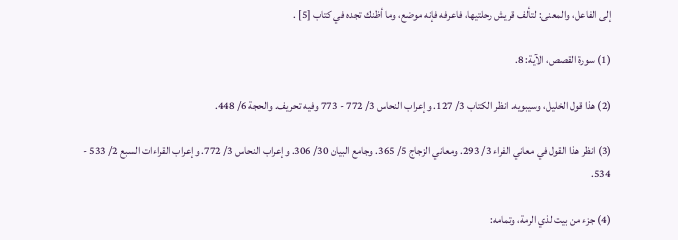إلى الفاعل، والمعنى: لتألف قريش رحلتيها، فاعرفه فإنه موضع، وما أظنك تجده في كتاب [5] .

(1) سورة القصص، الآية: 8.

(2) هذا قول الخليل، وسيبويه. انظر الكتاب 3/ 127. وإعراب النحاس 3/ 772 - 773 وفيه تحريف. والحجة 6/ 448.

(3) انظر هذا القول في معاني الفراء 3/ 293. ومعاني الزجاج 5/ 365. وجامع البيان 30/ 306. وإعراب النحاس 3/ 772. وإعراب القراءات السبع 2/ 533 - 534.

(4) جزء من بيت لذي الرمة، وتمامه: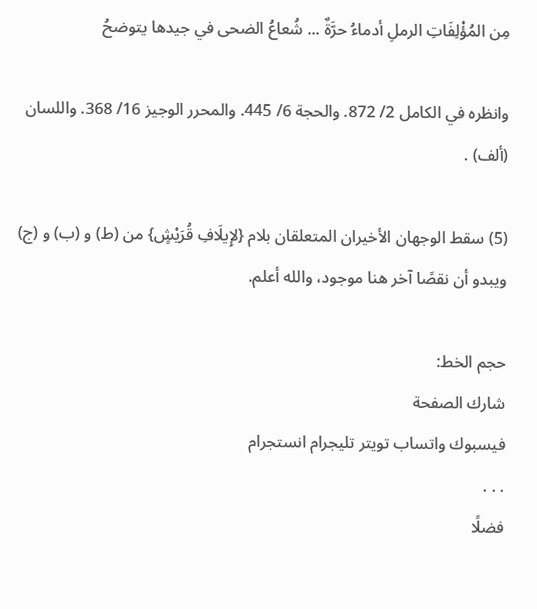مِن المُؤْلِفَاتِ الرملِ أدماءُ حرَّةٌ ... شُعاعُ الضحى في جيدها يتوضحُ

وانظره في الكامل 2/ 872. والحجة 6/ 445. والمحرر الوجيز 16/ 368. واللسان (ألف) .

(5) سقط الوجهان الأخيران المتعلقان بلام {لإِيلَافِ قُرَيْشٍ} من (ط) و (ب) و (ج) ويبدو أن نقصًا آخر هنا موجود، والله أعلم.

حجم الخط:
شارك الصفحة
فيسبوك واتساب تويتر تليجرام انستجرام
. . .
فضلًا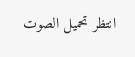انتظر تحميل الصوت